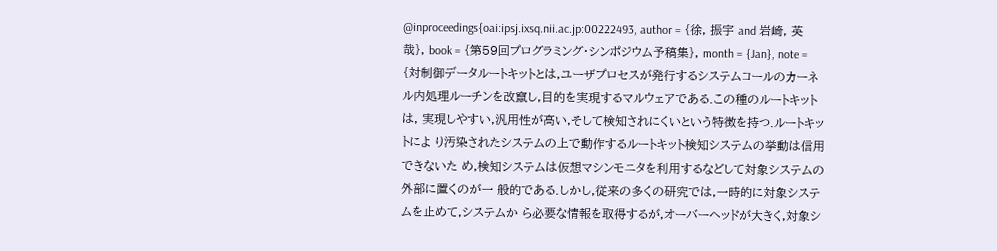@inproceedings{oai:ipsj.ixsq.nii.ac.jp:00222493, author = {徐, 振宇 and 岩崎, 英哉}, book = {第59回プログラミング・シンポジウム予稿集}, month = {Jan}, note = {対制御データルートキットとは,ユーザプロセスが発行するシステムコールのカーネ ル内処理ルーチンを改竄し,目的を実現するマルウェアである.この種のルートキットは, 実現しやすい,汎用性が高い,そして検知されにくいという特徴を持つ.ルートキットによ り汚染されたシステムの上で動作するルートキット検知システムの挙動は信用できないた め,検知システムは仮想マシンモニタを利用するなどして対象システムの外部に置くのが一 般的である.しかし,従来の多くの研究では,一時的に対象システムを止めて,システムか ら必要な情報を取得するが,オーバーヘッドが大きく,対象シ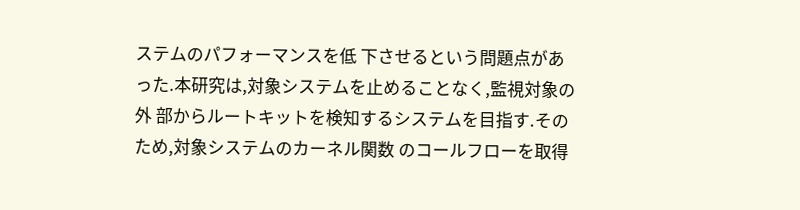ステムのパフォーマンスを低 下させるという問題点があった.本研究は,対象システムを止めることなく,監視対象の外 部からルートキットを検知するシステムを目指す.そのため,対象システムのカーネル関数 のコールフローを取得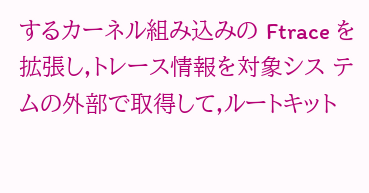するカーネル組み込みの Ftrace を拡張し,トレース情報を対象シス テムの外部で取得して,ルートキット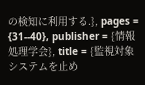の検知に利用する.}, pages = {31--40}, publisher = {情報処理学会}, title = {監視対象システムを止め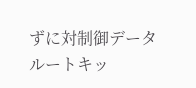ずに対制御データルートキッ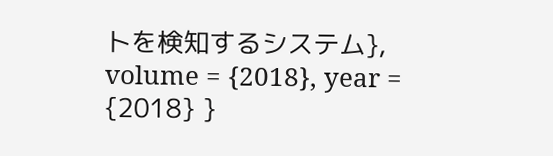トを検知するシステム}, volume = {2018}, year = {2018} }